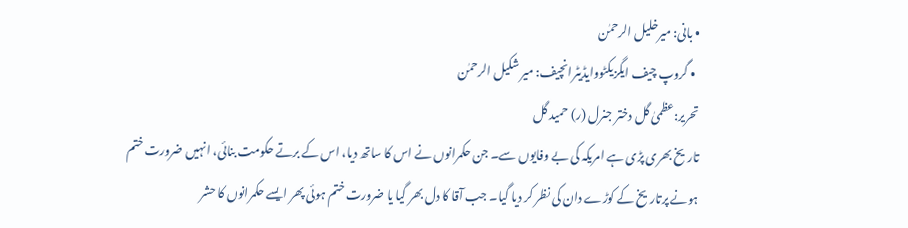• بانی: میرخلیل الرحمٰن
  • گروپ چیف ایگزیکٹووایڈیٹرانچیف: میر شکیل الرحمٰن
تحریر:عظمیٰ گل دختر جنرل (ر) حمید گل
تاریخ بھری پڑی ہے امریکہ کی بے وفایوں سے۔ جن حکمرانوں نے اس کا ساتھ دیا، اس کے برتے حکومت بنائی، انہیں ضرورت ختم ہونے پرتاریخ کے کوڑے دان کی نظر کر دیا گیا۔ جب آقا کا دل بھر گیا یا ضرورت ختم ہوئی پھر ایسے حکمرانوں کا حشر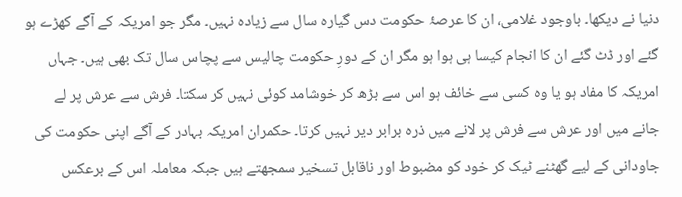دنیا نے دیکھا۔ باوجود غلامی، ان کا عرصۂ حکومت دس گیارہ سال سے زیادہ نہیں۔ مگر جو امریکہ کے آگے کھڑے ہو گئے اور ڈٹ گئے ان کا انجام کیسا ہی ہوا ہو مگر ان کے دورِ حکومت چالیس سے پچاس سال تک بھی ہیں۔ جہاں امریکہ کا مفاد ہو یا وہ کسی سے خائف ہو اس سے بڑھ کر خوشامد کوئی نہیں کر سکتا۔ فرش سے عرش پر لے جانے میں اور عرش سے فرش پر لانے میں ذرہ برابر دیر نہیں کرتا۔ حکمران امریکہ بہادر کے آگے اپنی حکومت کی جاودانی کے لیے گھٹنے ٹیک کر خود کو مضبوط اور ناقابل تسخیر سمجھتے ہیں جبکہ معاملہ اس کے برعکس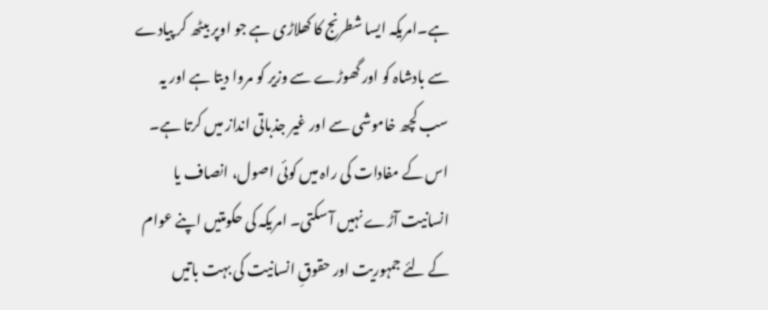ہے۔امریکہ ایسا شطرنج کا کھلاڑی ہے جو اوپر بیٹھ کر پیادے سے بادشاہ کو اور گھوڑے سے وزیر کو مروا دیتا ہے اور یہ سب کچھ خاموشی سے اور غیر جذباتی انداز میں کرتا ہے۔ اس کے مفادات کی راہ میں کوئی اصول، انصاف یا انسانیت آڑے نہیں آ سکتی۔ امریکہ کی حکومتیں اپنے عوام کے لئے جمہوریت اور حقوقِ انسانیت کی بہت باتیں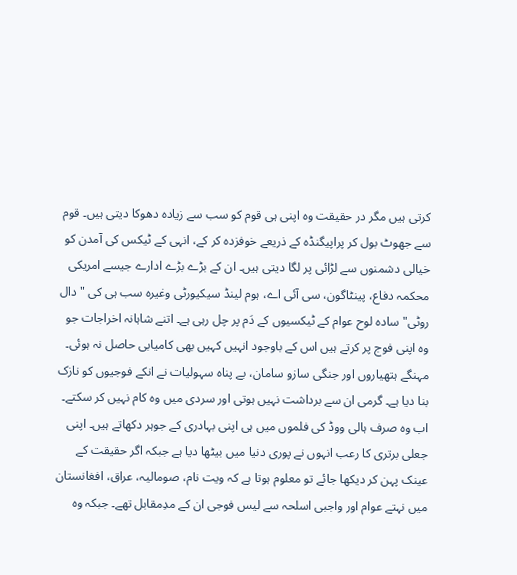کرتی ہیں مگر در حقیقت وہ اپنی ہی قوم کو سب سے زیادہ دھوکا دیتی ہیں۔ قوم سے جھوٹ بول کر پراپیگنڈہ کے ذریعے خوفزدہ کر کے، انہی کے ٹیکس کی آمدن کو خیالی دشمنوں سے لڑائی پر لگا دیتی ہیں۔ ان کے بڑے بڑے ادارے جیسے امریکی محکمہ دفاع، پینٹاگون، سی آئی اے، ہوم لینڈ سیکیورٹی وغیرہ سب ہی کی "دال روٹی" سادہ لوح عوام کے ٹیکسیوں کے دَم پر چل رہی ہے۔ اتنے شاہانہ اخراجات جو وہ اپنی فوج پر کرتے ہیں اس کے باوجود انہیں کہیں بھی کامیابی حاصل نہ ہوئی۔ مہنگے ہتھیاروں اور جنگی سازو سامان، بے پناہ سہولیات نے انکے فوجیوں کو نازک بنا دیا ہے۔ گرمی ان سے برداشت نہیں ہوتی اور سردی میں وہ کام نہیں کر سکتے۔ اب وہ صرف ہالی ووڈ کی فلموں میں ہی اپنی بہادری کے جوہر دکھاتے ہیں۔ اپنی جعلی برتری کا رعب انہوں نے پوری دنیا میں بیٹھا دیا ہے جبکہ اگر حقیقت کے عینک پہن کر دیکھا جائے تو معلوم ہوتا ہے کہ ویت نام، صومالیہ، عراق، افغانستان میں نہتے عوام اور واجبی اسلحہ سے لیس فوجی ان کے مدِمقابل تھے۔ جبکہ وہ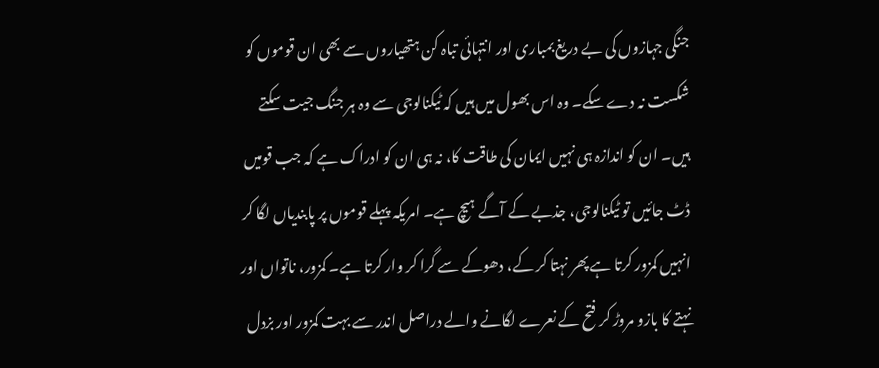جنگی جہازوں کی بے دریغ بمباری اور انتہائی تباہ کن ہتھیاروں سے بھی ان قوموں کو شکست نہ دے سکے۔ وہ اس بھول میں ہیں کہ ٹیکنالوجی سے وہ ہر جنگ جیت سکتے ہیں۔ ان کو اندازہ ہی نہیں ایمان کی طاقت کا، نہ ہی ان کو ادراک ہے کہ جب قومیں ڈٹ جائیں تو ٹیکنالوجی، جذبے کے آگے ہیچ ہے۔ امریکہ پہلے قوموں پر پابندیاں لگا کر انہیں کمزور کرتا ہے پھر نہتا کر کے، دھوکے سے گرا کر وار کرتا ہے۔ کمزور، ناتواں اور نہتے کا بازو مروڑ کر فتح کے نعرے لگانے والے دراصل اندر سے بہت کمزور اور بزدل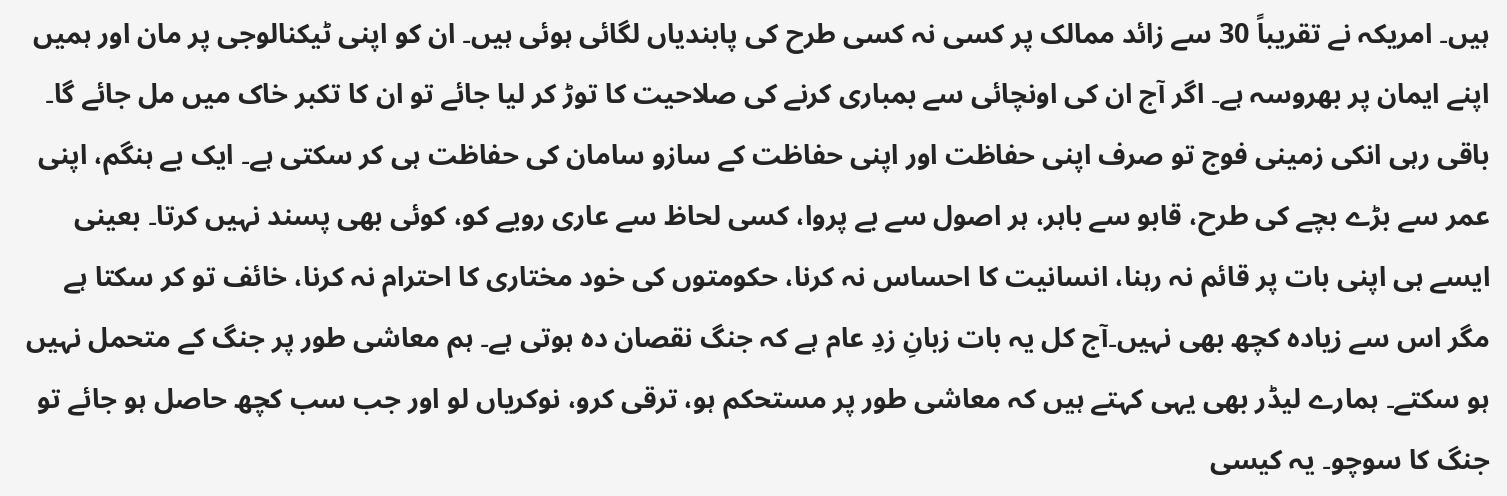ہیں۔ امریکہ نے تقریباً 30 سے زائد ممالک پر کسی نہ کسی طرح کی پابندیاں لگائی ہوئی ہیں۔ ان کو اپنی ٹیکنالوجی پر مان اور ہمیں اپنے ایمان پر بھروسہ ہے۔ اگر آج ان کی اونچائی سے بمباری کرنے کی صلاحیت کا توڑ کر لیا جائے تو ان کا تکبر خاک میں مل جائے گا۔ باقی رہی انکی زمینی فوج تو صرف اپنی حفاظت اور اپنی حفاظت کے سازو سامان کی حفاظت ہی کر سکتی ہے۔ ایک بے ہنگم، اپنی عمر سے بڑے بچے کی طرح، قابو سے باہر، ہر اصول سے بے پروا، کسی لحاظ سے عاری رویے کو، کوئی بھی پسند نہیں کرتا۔ بعینی ایسے ہی اپنی بات پر قائم نہ رہنا، انسانیت کا احساس نہ کرنا، حکومتوں کی خود مختاری کا احترام نہ کرنا، خائف تو کر سکتا ہے مگر اس سے زیادہ کچھ بھی نہیں۔آج کل یہ بات زبانِ زدِ عام ہے کہ جنگ نقصان دہ ہوتی ہے۔ ہم معاشی طور پر جنگ کے متحمل نہیں ہو سکتے۔ ہمارے لیڈر بھی یہی کہتے ہیں کہ معاشی طور پر مستحکم ہو، ترقی کرو، نوکریاں لو اور جب سب کچھ حاصل ہو جائے تو جنگ کا سوچو۔ یہ کیسی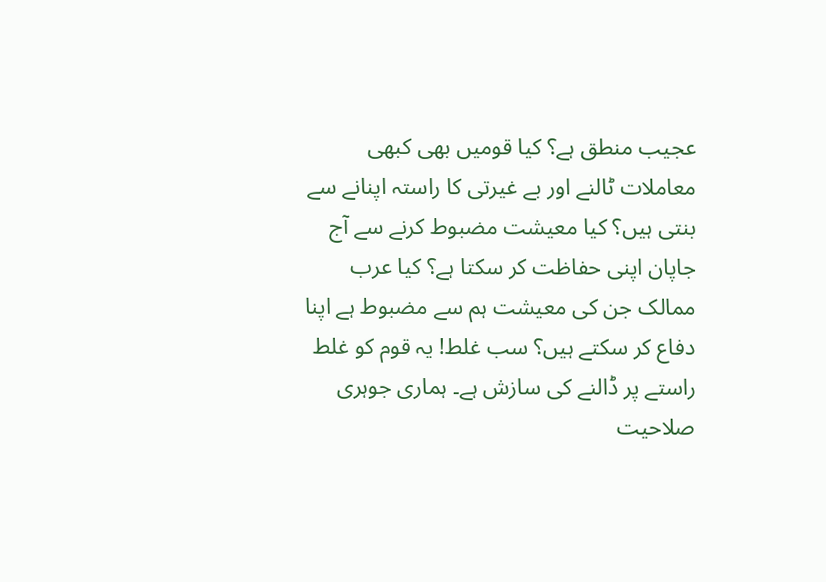عجیب منطق ہے؟ کیا قومیں بھی کبھی معاملات ٹالنے اور بے غیرتی کا راستہ اپنانے سے بنتی ہیں؟ کیا معیشت مضبوط کرنے سے آج جاپان اپنی حفاظت کر سکتا ہے؟ کیا عرب ممالک جن کی معیشت ہم سے مضبوط ہے اپنا دفاع کر سکتے ہیں؟ سب غلط! یہ قوم کو غلط راستے پر ڈالنے کی سازش ہے۔ ہماری جوہری صلاحیت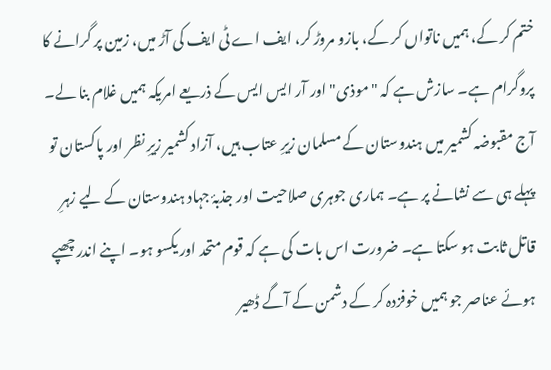ختم کر کے، ہمیں ناتواں کر کے، بازو مروڑ کر، ایف اے ٹی ایف کی آڑ میں، زمین پر گرانے کا پروگرام ہے۔ سازش ہے کہ "موذی" اور آر ایس ایس کے ذریعے امریکہ ہمیں غلام بنا لے۔ آج مقبوضہ کشمیر میں ہندوستان کے مسلمان زیرِ عتاب ہیں، آزاد کشمیر زیرِ نظر اور پاکستان تو پہلے ہی سے نشانے پر ہے۔ ہماری جوہری صلاحیت اور جذبۂ جہاد ہندوستان کے لیے زہرِ قاتل ثابت ہو سکتا ہے۔ ضرورت اس بات کی ہے کہ قوم متحد اور یکسو ہو۔ اپنے اندر چھپے ہوئے عناصر جو ہمیں خوفزدہ کر کے دشمن کے آگے ڈھیر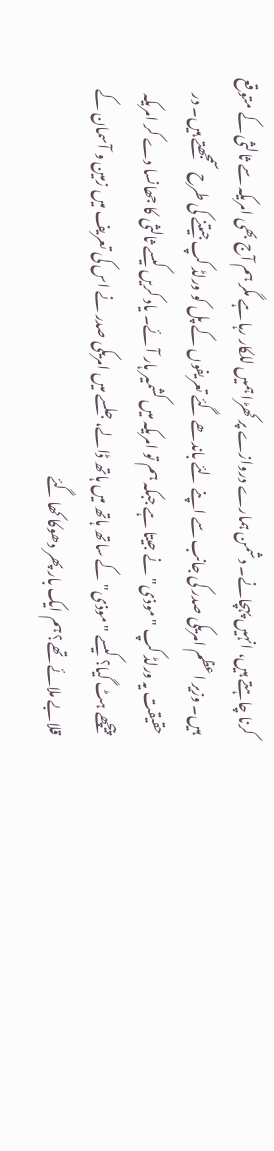کرنا چاہتے ہیں، انہیں پہچانے۔ دشمن ہمارے دروازے پر کھڑا ہمیں للکار رہا ہے مگر ہم آج بھی امریکہ سے ثالثی کے متوقع ہیں۔ وزیر اعظم امریکی صدر کی جانب سے اپنے لئے باندھے گئے تعریفوں کے پل کو ورلڈ کپ جیتنے کی طرح سمجھتے ہیں۔ در حقیقت یہ ورلڈ کپ "موذی" نے جیتا ہے جبکہ ہم تو امریکہ میں کشمیر ہار آئے۔ یاد کریں کیسے ثالثی کا جھانسا دے کر امریکہ پیچھے ہٹ گیا؟ کیسے "موذی" کے ساتھ ہاتھ میں ہاتھ ڈالے، جلسے میں امریکی صدر نے اس کی تعریف میں زمین و آسمان کے قلابے ملائے تھے؟ ہم ایک بار پھر دھوکا کھا گئے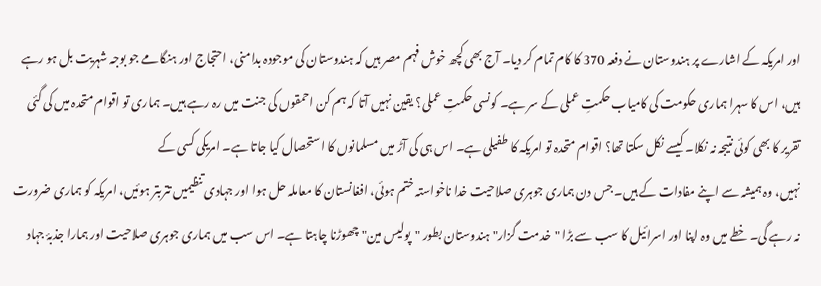اور امریکہ کے اشارے پر ہندوستان نے دفعہ 370 کا کام تمام کر دیا۔ آج بھی کچھ خوش فہم مصر ہیں کہ ہندوستان کی موجودہ بدامنی، احتجاج اور ہنگامے جو بوجہ شہریت بل ہو رہے ہیں، اس کا سہرا ہماری حکومت کی کامیاب حکمتِ عملی کے سر ہے۔ کونسی حکمتِ عملی؟ یقین نہیں آتا کہ ہم کن احمقوں کی جنت میں رہ رہے ہیں۔ ہماری تو اقوام متحدہ میں کی گئی تقریر کا بھی کوئی نتیجہ نہ نکلا۔ کیسے نکل سکتا تھا؟ اقوام متحدہ تو امریکہ کا طفیلی ہے۔ اس ہی کی آڑ میں مسلمانوں کا استحصال کیا جاتا ہے۔ امریکی کسی کے
نہیں، وہ ہمیشہ سے اپنے مفادات کے ہیں۔ جس دن ہماری جوہری صلاحیت خدا ناخواستہ ختم ہوئی، افغانستان کا معاملہ حل ہوا اور جہادی تنظیمیں تتربتر ہوئیں، امریکہ کو ہماری ضرورت نہ رہے گی۔ خطے میں وہ اپنا اور اسرائیل کا سب سے بڑا "خدمت گزار" ہندوستان بطور "پولیس مین" چھوڑنا چاہتا ہے۔ اس سب میں ہماری جوہری صلاحیت اور ہمارا جذبۂ جہاد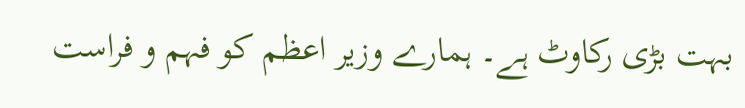بہت بڑی رکاوٹ ہے۔ ہمارے وزیر اعظم کو فہم و فراست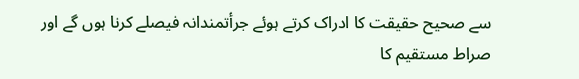سے صحیح حقیقت کا ادراک کرتے ہوئے جرأتمندانہ فیصلے کرنا ہوں گے اور صراط مستقیم کا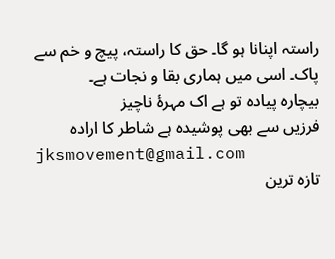راستہ اپنانا ہو گا۔ حق کا راستہ، پیچ و خم سے پاک۔ اسی میں ہماری بقا و نجات ہے۔
بیچارہ پیادہ تو ہے اک مہرۂ ناچیز
فرزیں سے بھی پوشیدہ ہے شاطر کا ارادہ
jksmovement@gmail.com
تازہ ترین